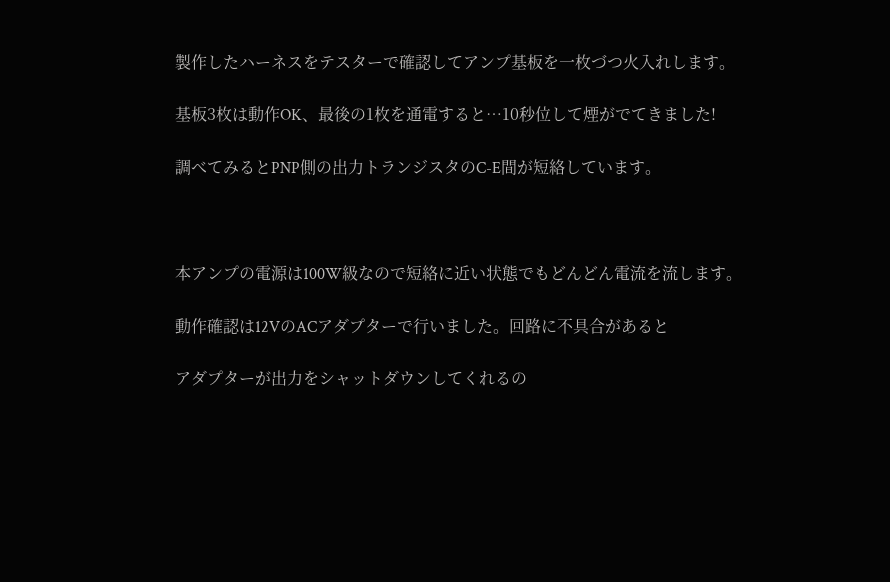製作したハーネスをテスターで確認してアンプ基板を一枚づつ火入れします。

基板3枚は動作OK、最後の1枚を通電すると…10秒位して煙がでてきました!

調べてみるとPNP側の出力トランジスタのC-E間が短絡しています。



本アンプの電源は100W級なので短絡に近い状態でもどんどん電流を流します。

動作確認は12VのACアダプターで行いました。回路に不具合があると

アダプターが出力をシャットダウンしてくれるの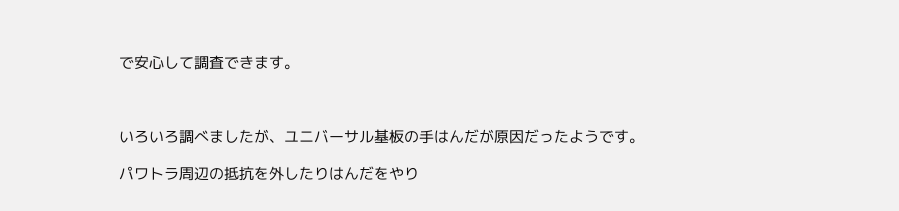で安心して調査できます。



いろいろ調べましたが、ユニバーサル基板の手はんだが原因だったようです。

パワトラ周辺の抵抗を外したりはんだをやり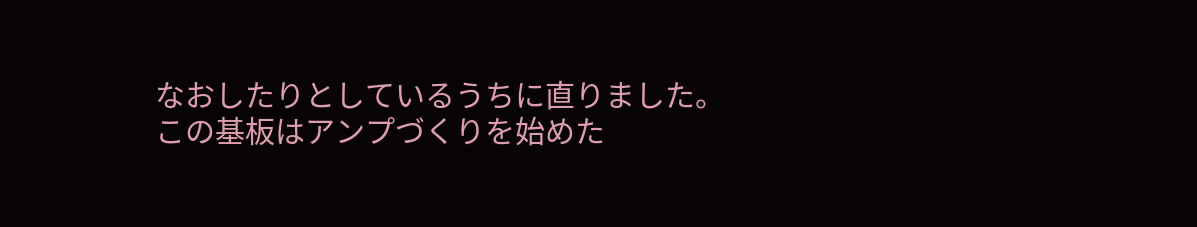なおしたりとしているうちに直りました。
この基板はアンプづくりを始めた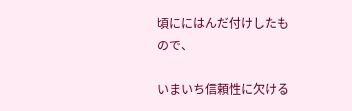頃ににはんだ付けしたもので、

いまいち信頼性に欠ける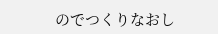のでつくりなおし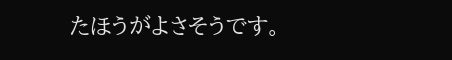たほうがよさそうです。